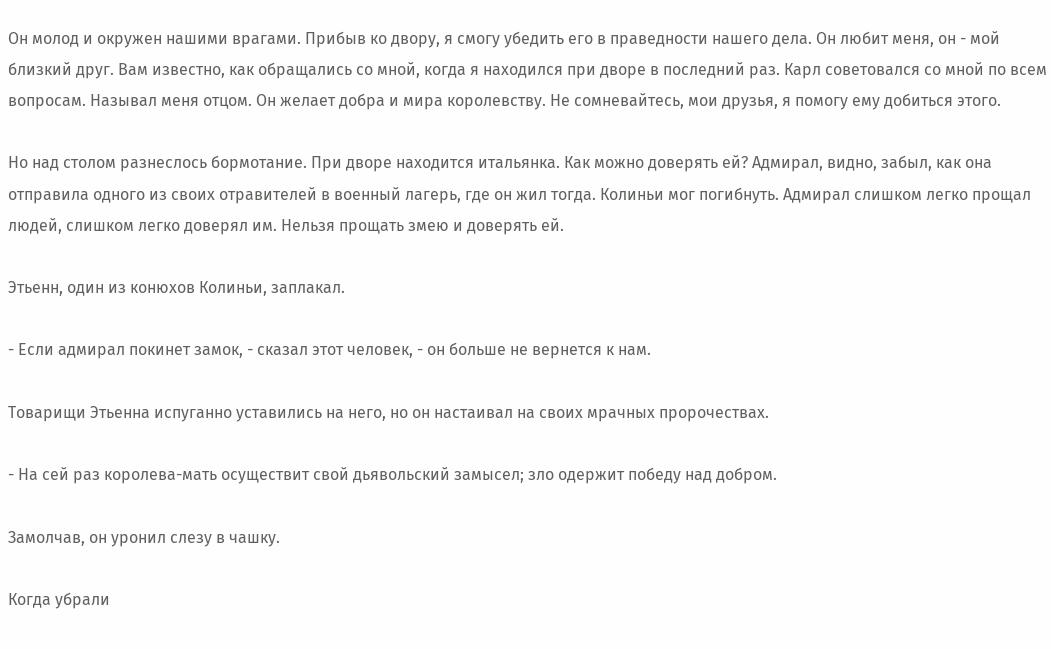Он молод и окружен нашими врагами. Прибыв ко двору, я смогу убедить его в праведности нашего дела. Он любит меня, он - мой близкий друг. Вам известно, как обращались со мной, когда я находился при дворе в последний раз. Карл советовался со мной по всем вопросам. Называл меня отцом. Он желает добра и мира королевству. Не сомневайтесь, мои друзья, я помогу ему добиться этого.

Но над столом разнеслось бормотание. При дворе находится итальянка. Как можно доверять ей? Адмирал, видно, забыл, как она отправила одного из своих отравителей в военный лагерь, где он жил тогда. Колиньи мог погибнуть. Адмирал слишком легко прощал людей, слишком легко доверял им. Нельзя прощать змею и доверять ей.

Этьенн, один из конюхов Колиньи, заплакал.

- Если адмирал покинет замок, - сказал этот человек, - он больше не вернется к нам.

Товарищи Этьенна испуганно уставились на него, но он настаивал на своих мрачных пророчествах.

- На сей раз королева-мать осуществит свой дьявольский замысел; зло одержит победу над добром.

Замолчав, он уронил слезу в чашку.

Когда убрали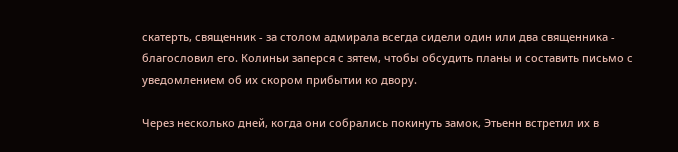скатерть, священник - за столом адмирала всегда сидели один или два священника - благословил его. Колиньи заперся с зятем, чтобы обсудить планы и составить письмо с уведомлением об их скором прибытии ко двору.

Через несколько дней, когда они собрались покинуть замок, Этьенн встретил их в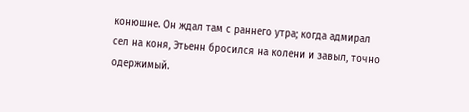конюшне. Он ждал там с раннего утра; когда адмирал сел на коня, Этьенн бросился на колени и завыл, точно одержимый.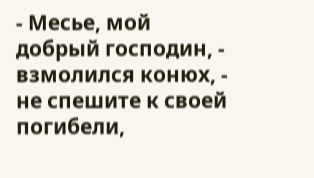- Месье, мой добрый господин, - взмолился конюх, - не спешите к своей погибели,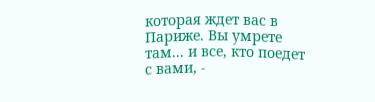которая ждет вас в Париже. Вы умрете там... и все, кто поедет с вами, -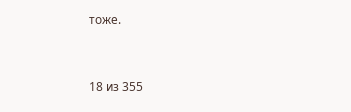тоже.



18 из 355